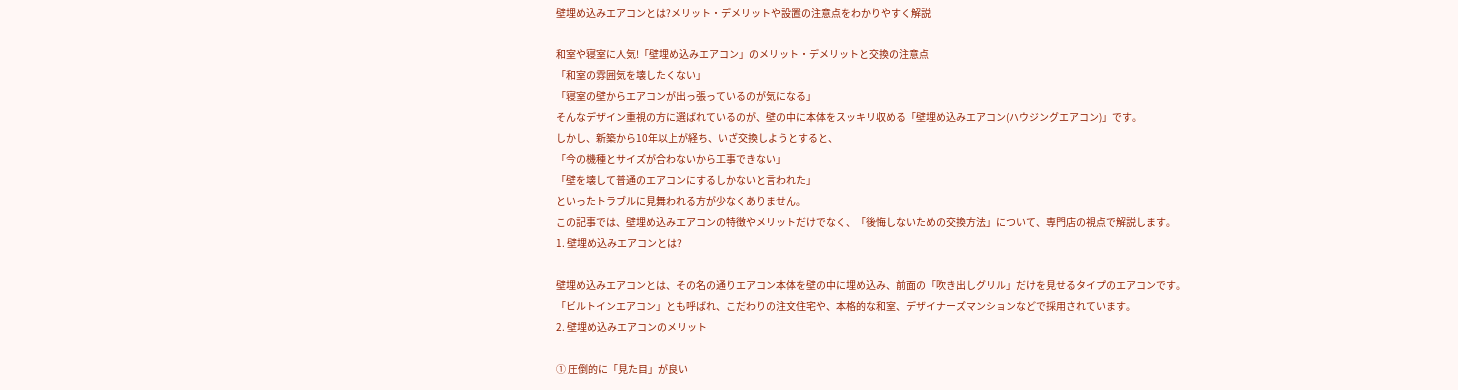壁埋め込みエアコンとは?メリット・デメリットや設置の注意点をわかりやすく解説

和室や寝室に人気!「壁埋め込みエアコン」のメリット・デメリットと交換の注意点
「和室の雰囲気を壊したくない」
「寝室の壁からエアコンが出っ張っているのが気になる」
そんなデザイン重視の方に選ばれているのが、壁の中に本体をスッキリ収める「壁埋め込みエアコン(ハウジングエアコン)」です。
しかし、新築から10年以上が経ち、いざ交換しようとすると、
「今の機種とサイズが合わないから工事できない」
「壁を壊して普通のエアコンにするしかないと言われた」
といったトラブルに見舞われる方が少なくありません。
この記事では、壁埋め込みエアコンの特徴やメリットだけでなく、「後悔しないための交換方法」について、専門店の視点で解説します。
1. 壁埋め込みエアコンとは?

壁埋め込みエアコンとは、その名の通りエアコン本体を壁の中に埋め込み、前面の「吹き出しグリル」だけを見せるタイプのエアコンです。
「ビルトインエアコン」とも呼ばれ、こだわりの注文住宅や、本格的な和室、デザイナーズマンションなどで採用されています。
2. 壁埋め込みエアコンのメリット

① 圧倒的に「見た目」が良い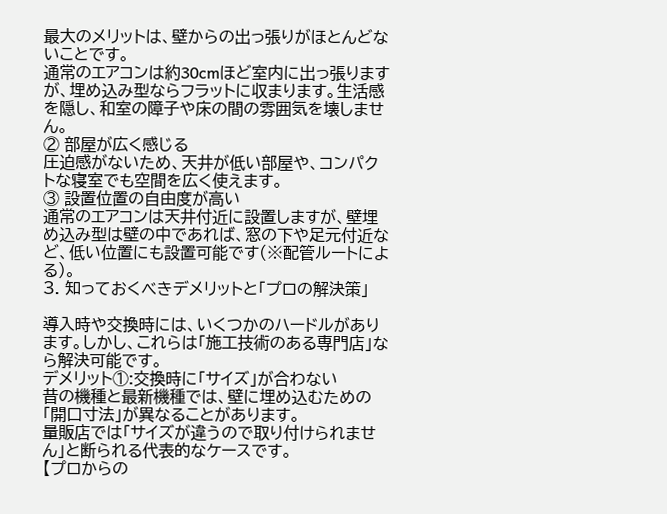最大のメリットは、壁からの出っ張りがほとんどないことです。
通常のエアコンは約30cmほど室内に出っ張りますが、埋め込み型ならフラットに収まります。生活感を隠し、和室の障子や床の間の雰囲気を壊しません。
② 部屋が広く感じる
圧迫感がないため、天井が低い部屋や、コンパクトな寝室でも空間を広く使えます。
③ 設置位置の自由度が高い
通常のエアコンは天井付近に設置しますが、壁埋め込み型は壁の中であれば、窓の下や足元付近など、低い位置にも設置可能です(※配管ルートによる)。
3. 知っておくべきデメリットと「プロの解決策」

導入時や交換時には、いくつかのハードルがあります。しかし、これらは「施工技術のある専門店」なら解決可能です。
デメリット①:交換時に「サイズ」が合わない
昔の機種と最新機種では、壁に埋め込むための「開口寸法」が異なることがあります。
量販店では「サイズが違うので取り付けられません」と断られる代表的なケースです。
【プロからの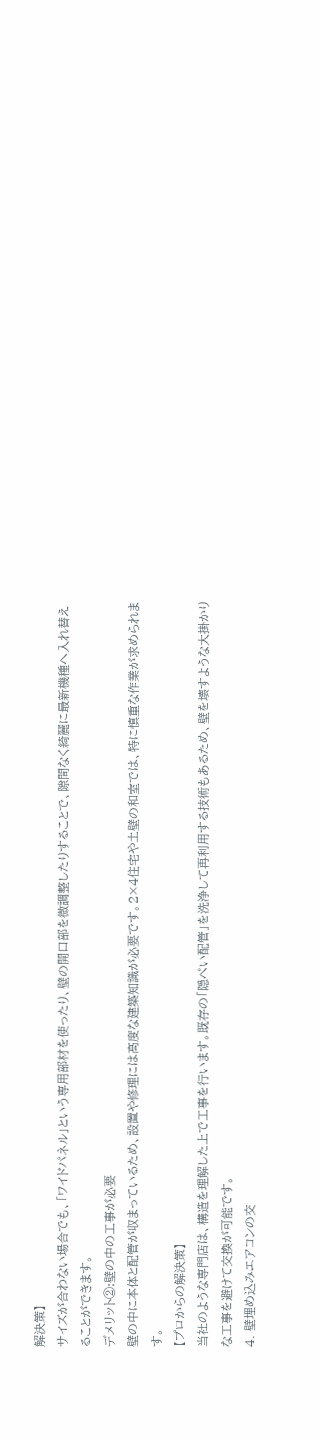解決策】
サイズが合わない場合でも、「ワイドパネル」という専用部材を使ったり、壁の開口部を微調整したりすることで、隙間なく綺麗に最新機種へ入れ替えることができます。
デメリット②:壁の中の工事が必要
壁の中に本体と配管が収まっているため、設置や修理には高度な建築知識が必要です。2×4住宅や土壁の和室では、特に慎重な作業が求められます。
【プロからの解決策】
当社のような専門店は、構造を理解した上で工事を行います。既存の「隠ぺい配管」を洗浄して再利用する技術もあるため、壁を壊すような大掛かりな工事を避けて交換が可能です。
4. 壁埋め込みエアコンの交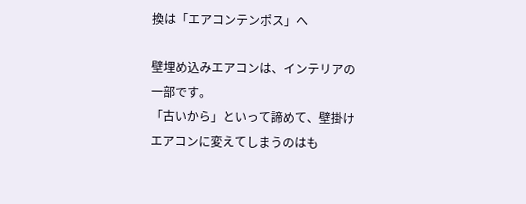換は「エアコンテンポス」へ

壁埋め込みエアコンは、インテリアの一部です。
「古いから」といって諦めて、壁掛けエアコンに変えてしまうのはも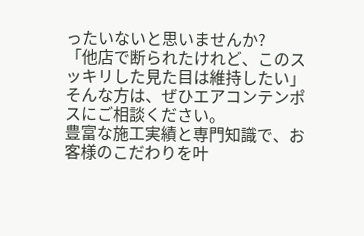ったいないと思いませんか?
「他店で断られたけれど、このスッキリした見た目は維持したい」
そんな方は、ぜひエアコンテンポスにご相談ください。
豊富な施工実績と専門知識で、お客様のこだわりを叶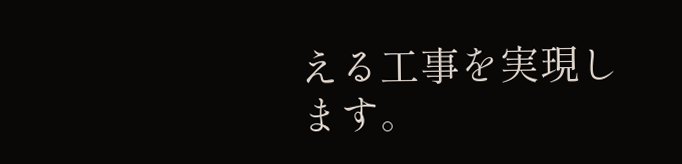える工事を実現します。